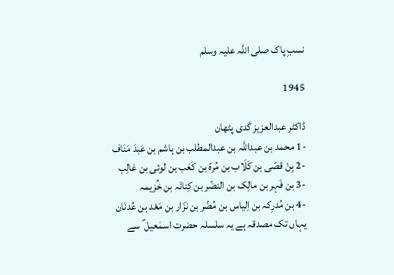نسبِ پاک صلی اللہ علیہ وسلم

1945

ڈاکٹر عبدالعزیز گدی پٹھان
-1 محمد بن عبداللہ بن عبدالمطلب بن ہاشم بن عَبدَ مَنَاف
-2 بِنْ قصّی بن کَلَاب بن مُرہّ بن کَعَب بن لوئی بن غالِب
-3 بن فَہر بن مالِک بن النضّر بن کِنانَہ بن خُزیمہ
-4 بن مُدرِکہ بن اِلیاس بن مُضّر بن نَزَار بن مَعْد بن عُدنَان
یہاں تک مصدقہ ہے یہ سلسلہ حضرت اسمٰعیل ؑ سے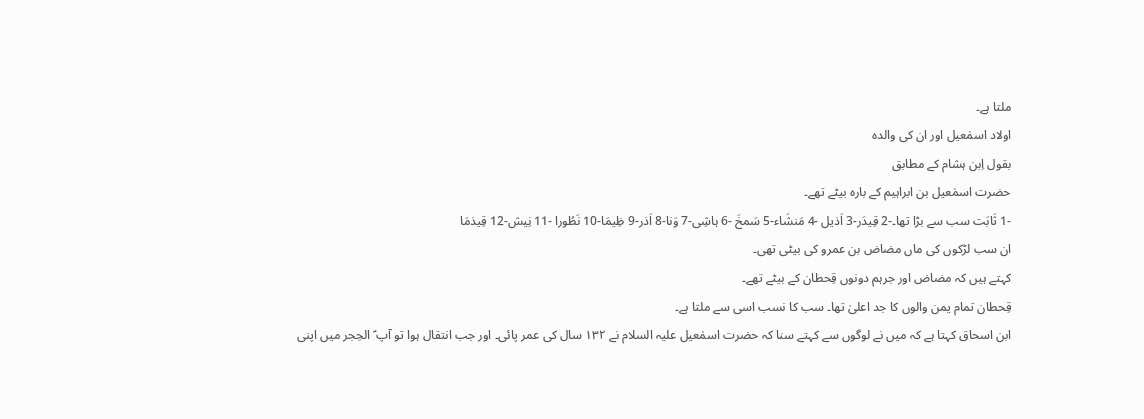ملتا ہے۔
اولاد اسمٰعیل اور ان کی والدہ
بقول اِبن ہشام کے مطابق
حضرت اسمٰعیل بن ابراہیم کے بارہ بیٹے تھے۔
-1 ثَابَت سب سے بڑا تھا۔-2 قِیدَر-3 اَذیل -4 مَنشَاء-5 سَمخَ -6 ہاشِی-7 وَنا-8 اَذر-9 ظِیمَا-10 نَطُورا -11 نِیش-12 قِیذمَا
ان سب لڑکوں کی ماں مضاض بن عمرو کی بیٹی تھی۔
کہتے ہیں کہ مضاض اور جرہم دونوں قِحطان کے بیٹے تھے۔
قِحطان تمام یمن والوں کا جد اعلیٰ تھا۔ سب کا نسب اسی سے ملتا ہے۔
ابن اسحاق کہتا ہے کہ میں نے لوگوں سے کہتے سنا کہ حضرت اسمٰعیل علیہ السلام نے ۱۳۲ سال کی عمر پائی۔ اور جب انتقال ہوا تو آپ ؑ الحِجر میں اپنی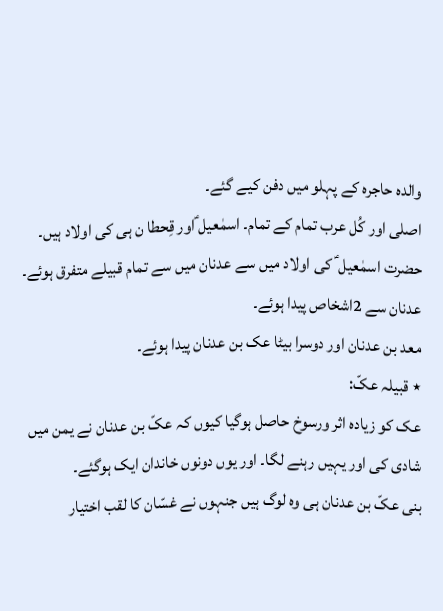والدہ حاجرہ کے پہلو میں دفن کیے گئے۔
اصلی اور کُل عرب تمام کے تمام۔ اسمٰعیل ؑاور قِحطا ن ہی کی اولاد ہیں۔
حضرت اسمٰعیل ؑ کی اولاد میں سے عدنان میں سے تمام قبیلے متفرق ہوئے۔
عدنان سے 2اشخاص پیدا ہوئے۔
معد بن عدنان اور دوسرا بیٹا عک بن عدنان پیدا ہوئے۔
٭ قبیلہ عکّ:
عک کو زیادہ اثر ورسوخ حاصل ہوگیا کیوں کہ عکّ بن عدنان نے یمن میں شادی کی اور یہیں رہنے لگا۔ اور یوں دونوں خاندان ایک ہوگئے۔
بنی عکّ بن عدنان ہی وہ لوگ ہیں جنہوں نے غسّان کا لقب اختیار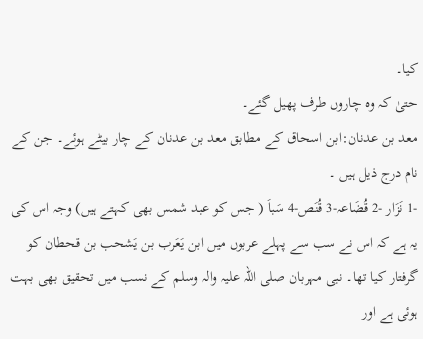کیا۔
حتیٰ کہ وہ چاروں طرف پھیل گئے۔
معد بن عدنان:ابن اسحاق کے مطابق معد بن عدنان کے چار بیٹے ہوئے۔ جن کے نام درج ذیل ہیں ۔
-1 نَزَار -2 قُضَاعہ-3 قُنَص-4 سَباَ ( جس کو عبد شمس بھی کہتے ہیں) وجہ اس کی یہ ہے کہ اس نے سب سے پہلے عربوں میں ابن یَعَرب بن یَشحب بن قحطان کو گرفتار کیا تھا۔ نبی مہربان صلی اللہ علیہ والہ وسلم کے نسب میں تحقیق بھی بہت ہوئی ہے اور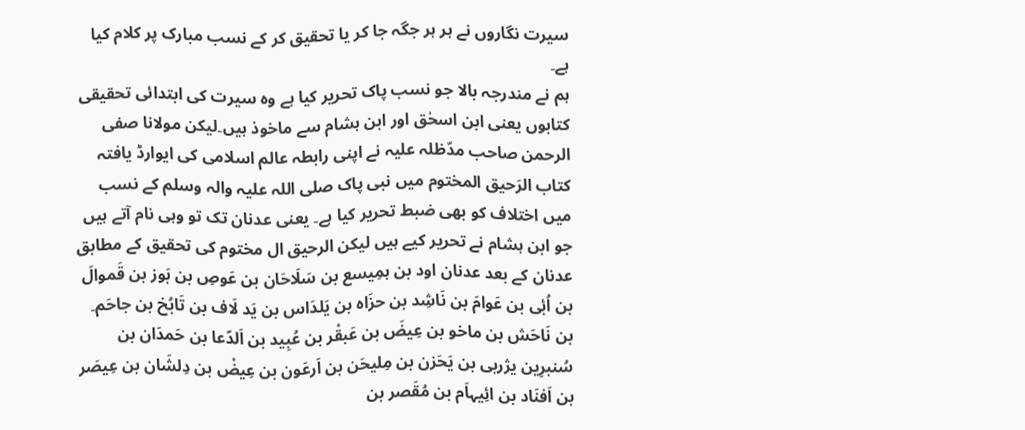سیرت نگاروں نے ہر ہر جگہ جا کر یا تحقیق کر کے نسب مبارک پر کلام کیا ہے۔
ہم نے مندرجہ بالا جو نسب پاک تحریر کیا ہے وہ سیرت کی ابتدائی تحقیقی کتابوں یعنی ابن اسحٰق اور ابن ہشام سے ماخوذ ہیں۔لیکن مولانا صفی الرحمن صاحب مدّظلہ علیہ نے اپنی رابطہ عالم اسلامی کی ایوارڈ یافتہ کتاب الرَحیق المختوم میں نبی پاک صلی اللہ علیہ والہ وسلم کے نسب میں اختلاف کو بھی ضبط تحریر کیا ہے۔ یعنی عدنان تک تو وہی نام آتے ہیں جو ابن ہشام نے تحریر کیے ہیں لیکن الرحیق ال مختوم کی تحقیق کے مطابق عدنان کے بعد عدنان اود بن ہمِیسع بن سَلَاحَان بن عَوصِ بن بَوز بن قَموالَ بن اُبٔی بن عَوامَ بن نَاشِد بن حزَاہ بن یَلدَاس بن یَد لَاف بن تَابُخ بن جاحَم۔
بن نَاحَش بن ماخو بن عِیضَ بن عَبقْر بن عُبِید بن اَلدّعا بن حَمدَان بن سُنبرِین یژربی بن یَحَزن بن مِلیحَن بن اَرعَون بن عِیضْ بن دِلشَان بن عِیصَر بن اَفنَاد بن ائِیہاَم بن مُقَصر بن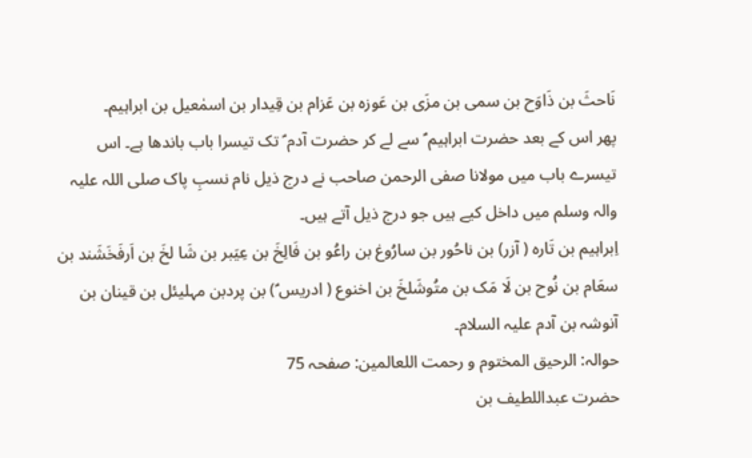نَاحثَ بن ذَاوَح بن سمی بن مزَی بن عَوزہ بن عَزام بن قِیدار بن اسمٰعیل بن ابراہیم۔
پھر اس کے بعد حضرت ابراہیم ؑ سے لے کر حضرت آدم ؑ تک تیسرا باب باندھا ہے۔ اس تیسرے باب میں مولانا صفی الرحمن صاحب نے درج ذیل نام نسبِ پاک صلی اللہ علیہ والہ وسلم میں داخل کیے ہیں جو درج ذیل آتے ہیں۔
اِبراہیم بن تَارہ ( آزر) بن ناحُور بن سارُوغ بن راعُو بن فَالِخَ بن عِیَبر بن شَا لخَ بن اَرفَخَشَند بن سعَام بن نُوح بن لَا مَک بن متُوشَلخَ بن اخنوع ( ادریس ؑ) بن پردبن مہلیئل بن قینان بن آنوشہ بن آدم علیہ السلام۔
حوالہ: الرحیق المختوم و رحمت اللعالمین: صفحہ 75
حضرت عبداللطیف بن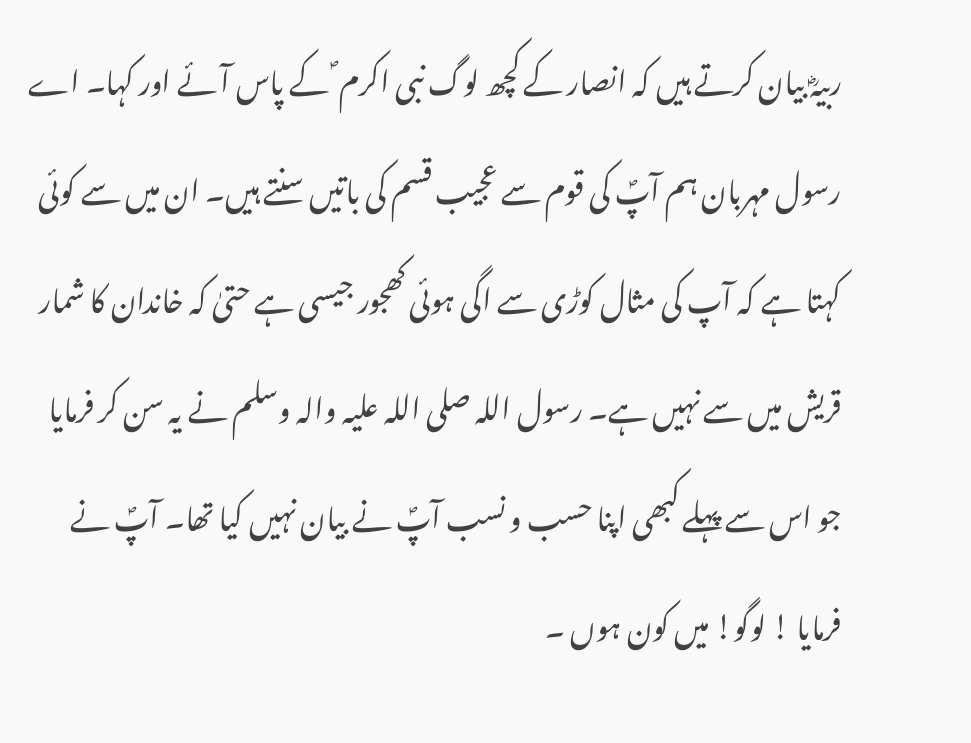ربیہؓ بیان کرتے ہیں کہ انصار کے کچھ لوگ نبی اکرم ؐ کے پاس آئے اور کہا۔ اے رسول مہربان ہم آپؐ کی قوم سے عجیب قسم کی باتیں سنتے ہیں۔ ان میں سے کوئی کہتا ہے کہ آپ کی مثال کوڑی سے اگی ہوئی کھجور جیسی ہے حتیٰ کہ خاندان کا شمار قریش میں سے نہیں ہے۔ رسول اللہ صلی اللہ علیہ والہ وسلم نے یہ سن کر فرمایا جو اس سے پہلے کبھی اپنا حسب و نسب آپؐ نے بیان نہیں کیا تھا۔ آپؐ نے فرمایا ! لوگو! میں کون ہوں ۔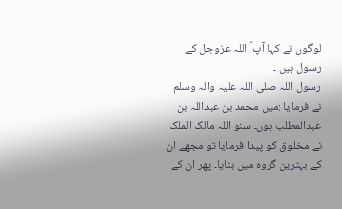لوگوں نے کہا آپ ؐ اللہ عزوجل کے رسول ہیں ۔
رسول اللہ صلی اللہ علیہ والہ وسلم نے فرمایا :میں محمد بن عبداللہ بن عبدالمطلب ہوں۔ سنو اللہ مالک الملک نے مخلوق کو پیدا فرمایا تو مجھے ان کے بہترین گروہ میں بنایا۔ پھر ان کے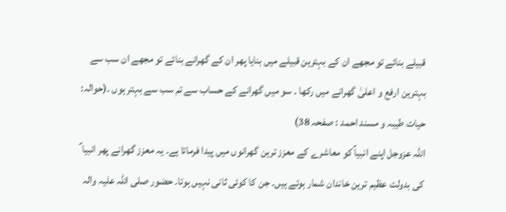قبیلے بنائے تو مجھے ان کے بہترین قبیلے میں بنایا پھر ان کے گھرانے بنائے تو مجھے ان سب سے بہترین ارفع و اعلیٰ گھرانے میں رکھا ۔ سو میں گھرانے کے حساب سے تم سب سے بہتر ہوں ۔(حوالہ: حیات طیبہ و مسند احمد : صفحہ 38)
اللہ عزوجل اپنے انبیاؑ کو معاشرے کے معزز ترین گھرانوں میں پیدا فرماتا ہے۔ یہ معزز گھرانے پھر انبیا ؑ کی بدولت عظیم ترین خاندان شمار ہوتے ہیں۔ جن کا کوئی ثانی نہیں ہوتا۔ حضور صلی اللہ علیہ والہ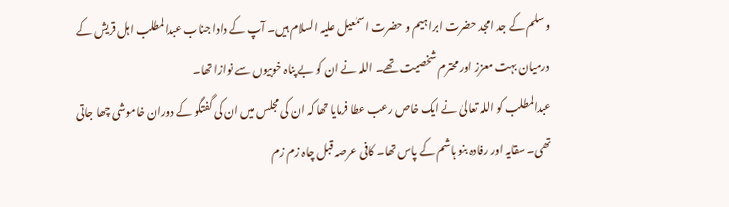وسلم کے جد امجد حضرت ابراہیم و حضرت اسمٰعیل علیہ السلام ہیں۔ آپ کے دادا جناب عبدالمطلب اہل قریش کے درمیان بہت معزز اور محترم شخصیت تھے۔ اللہ نے ان کو بے پناہ خوبیوں سے نوازا تھا۔
عبدالمطلب کو اللہ تعالیٰ نے ایک خاص رعب عطا فرمایا تھا کہ ان کی مجلس میں ان کی گفتگو کے دوران خاموشی چھا جاتی تھی۔ سقایہ اور رفادہ بنو ہاشم کے پاس تھا۔ کافی عرصہ قبل چاہ زم زم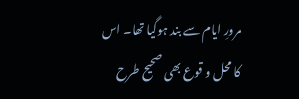مرورِ ایام سے بند ہوگیا تھا۔ اس کا محل و قوع بھی صحیح طرح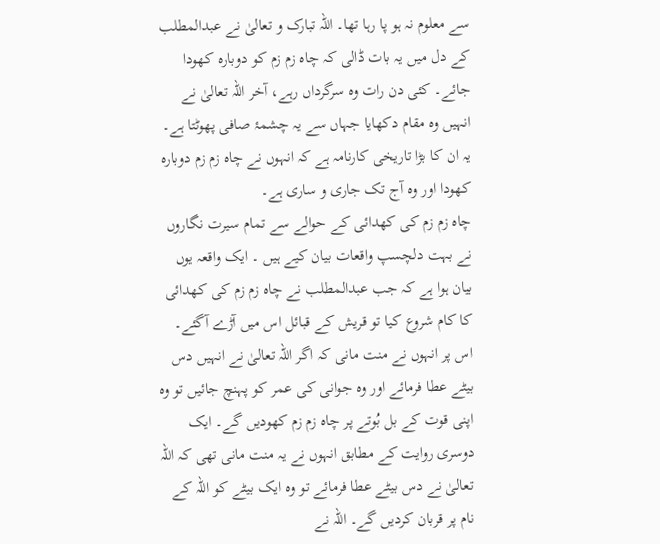سے معلوم نہ ہو پا رہا تھا۔ اللہ تبارک و تعالیٰ نے عبدالمطلب کے دل میں یہ بات ڈالی کہ چاہ زم زم کو دوبارہ کھودا جائے۔ کئی دن رات وہ سرگرداں رہے، آخر اللہ تعالیٰ نے انہیں وہ مقام دکھایا جہاں سے یہ چشمۂ صافی پھوٹتا ہے۔ یہ ان کا بڑا تاریخی کارنامہ ہے کہ انہوں نے چاہ زم زم دوبارہ کھودا اور وہ آج تک جاری و ساری ہے۔
چاہ زم زم کی کھدائی کے حوالے سے تمام سیرت نگاروں نے بہت دلچسپ واقعات بیان کیے ہیں ۔ ایک واقعہ یوں بیان ہوا ہے کہ جب عبدالمطلب نے چاہ زم زم کی کھدائی کا کام شروع کیا تو قریش کے قبائل اس میں آڑے آگئے۔ اس پر انہوں نے منت مانی کہ اگر اللہ تعالیٰ نے انہیں دس بیٹے عطا فرمائے اور وہ جوانی کی عمر کو پہنچ جائیں تو وہ اپنی قوت کے بل بُوتے پر چاہ زم زم کھودیں گے۔ ایک دوسری روایت کے مطابق انہوں نے یہ منت مانی تھی کہ اللہ تعالیٰ نے دس بیٹے عطا فرمائے تو وہ ایک بیٹے کو اللہ کے نام پر قربان کردیں گے۔ اللہ نے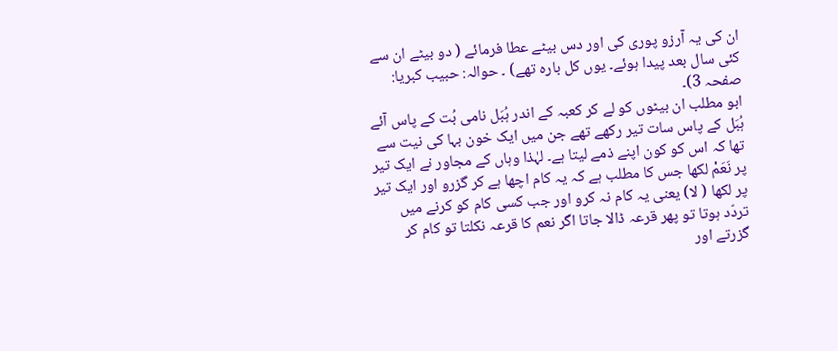ان کی یہ آرزو پوری کی اور دس بیٹے عطا فرمائے ( دو بیٹے ان سے کئی سال بعد پیدا ہوئے۔ یوں کل بارہ تھے) ۔ حوالہ: حبیب کبریا: صفحہ 3)۔
ابو مطلب ان بیٹوں کو لے کر کعبہ کے اندر ہُبَل نامی بُت کے پاس آئے ہُبَل کے پاس سات تیر رکھے تھے جن میں ایک خون بہا کی نیت سے تھا کہ اس کو کون اپنے ذمے لیتا ہے۔ لہٰذا وہاں کے مجاور نے ایک تیر پر نَعَمْ لکھا جس کا مطلب ہے کہ یہ کام اچھا ہے کر گزرو اور ایک تیر پر لکھا ( لا) یعنی یہ کام نہ کرو اور جب کسی کام کو کرنے میں تردّد ہوتا تو پھر قرعہ ڈالا جاتا اگر نعم کا قرعہ نکلتا تو کام کر گزرتے اور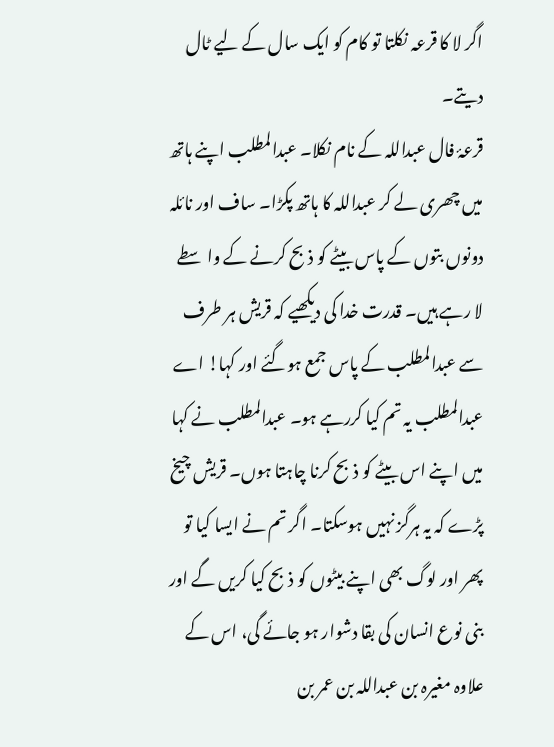اگر لا کا قرعہ نکلتا تو کام کو ایک سال کے لیے ٹال دیتے۔
قرعۂ فال عبداللہ کے نام نکلا۔ عبدالمطلب اپنے ہاتھ میں چھری لے کر عبداللہ کا ہاتھ پکڑا۔ ساف اور نائلہ دونوں بتوں کے پاس بیٹے کو ذبح کرنے کے واسطے لا رہے ہیں۔ قدرت خدا کی دیکھیے کہ قریش ہر طرف سے عبدالمطلب کے پاس جمع ہوگئے اور کہا! اے عبدالمطلب یہ تم کیا کررہے ہو۔ عبدالمطلب نے کہا میں اپنے اس بیٹے کو ذبح کرنا چاہتا ہوں۔ قریش چیخ پڑے کہ یہ ہرگز نہیں ہوسکتا۔ اگر تم نے ایسا کیا تو پھر اور لوگ بھی اپنے بیٹوں کو ذبح کیا کریں گے اور بنی نوع انسان کی بقا دشوار ہو جائے گی، اس کے علاوہ مغیرہ بن عبداللہ بن عمر بن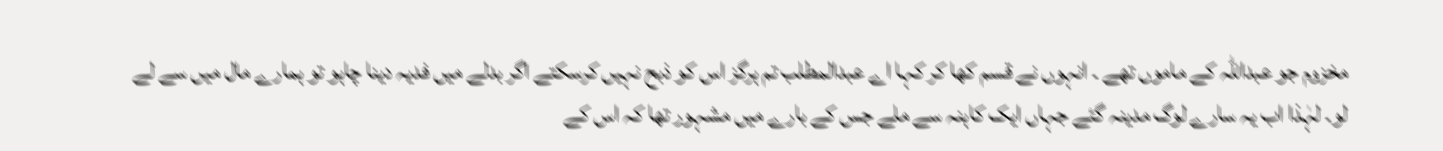مخزوم جو عبداللہ کے ماموں تھے ۔ انہوں نے قسم کھا کر کہا اے عبدالمطلب تم ہرگز اس کو ذبح نہیں کرسکتے اگر بدلے میں فدیہ دینا چاہو تو ہمارے مال میں سے لے لو۔ لہٰذا اب یہ سارے لوگ مدینہ گئے جہاں ایک کاہنہ سے ملے جس کے بارے میں مشہور تھا کہ اس کے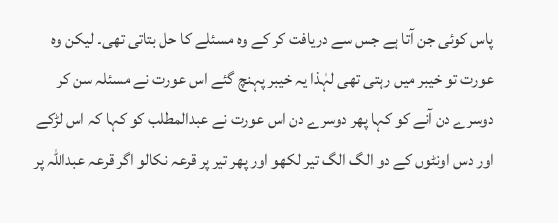پاس کوئی جن آتا ہے جس سے دریافت کر کے وہ مسئلے کا حل بتاتی تھی۔ لیکن وہ عورت تو خیبر میں رہتی تھی لہٰذا یہ خیبر پہنچ گئے اس عورت نے مسئلہ سن کر دوسرے دن آنے کو کہا پھر دوسرے دن اس عورت نے عبدالمطلب کو کہا کہ اس لڑکے اور دس اونٹوں کے دو الگ الگ تیر لکھو اور پھر تیر پر قرعہ نکالو اگر قرعہ عبداللہ پر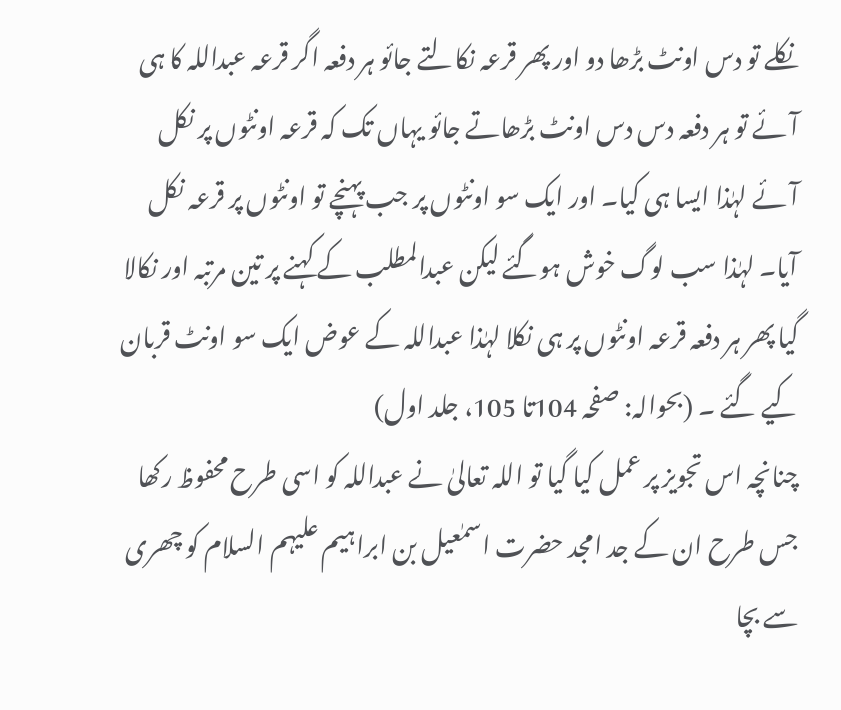نکلے تو دس اونٹ بڑھا دو اور پھر قرعہ نکالتے جائو ہر دفعہ اگر قرعہ عبداللہ کا ہی آئے تو ہر دفعہ دس دس اونٹ بڑھاتے جائو یہاں تک کہ قرعہ اونٹوں پر نکل آئے لہٰذا ایسا ہی کیا۔ اور ایک سو اونٹوں پر جب پہنچے تو اونٹوں پر قرعہ نکل آیا۔ لہٰذا سب لوگ خوش ہوگئے لیکن عبدالمطلب کے کہنے پر تین مرتبہ اور نکالا گیا پھر ہر دفعہ قرعہ اونٹوں پر ہی نکلا لہٰذا عبداللہ کے عوض ایک سو اونٹ قربان کیے گئے ۔ (بحوالہ: صفحہ 104تا 105، جلد اول)
چنانچہ اس تجویز پر عمل کیا گیا تو اللہ تعالیٰ نے عبداللہ کو اسی طرح محفوظ رکھا جس طرح ان کے جد امجد حضرت اسمٰعیل بن ابراہیم علیہم السلام کو چھری سے بچا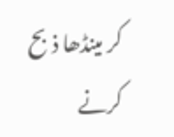کر مینڈھا ذبح کرنے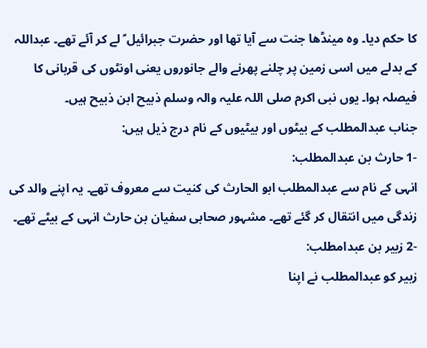کا حکم دیا۔ وہ مینڈھا جنت سے آیا تھا اور حضرت جبرائیل ؑ لے کر آئے تھے۔ عبداللہ کے بدلے میں اسی زمین پر چلنے پھرنے والے جانوروں یعنی اونٹوں کی قربانی کا فیصلہ ہوا۔ یوں نبی اکرم صلی اللہ علیہ والہ وسلم ذبیح ابن ذبیح ہیں۔
جناب عبدالمطلب کے بیٹوں اور بیٹیوں کے نام درج ذیل ہیں:
-1 حارث بن عبدالمطلب:
انہی کے نام سے عبدالمطلب ابو الحارث کی کنیت سے معروف تھے۔ یہ اپنے والد کی زندگی میں انتقال کر گئے تھے۔ مشہور صحابی سفیان بن حارث انہی کے بیٹے تھے۔
-2 زبیر بن عبدامطلب:
زبیر کو عبدالمطلب نے اپنا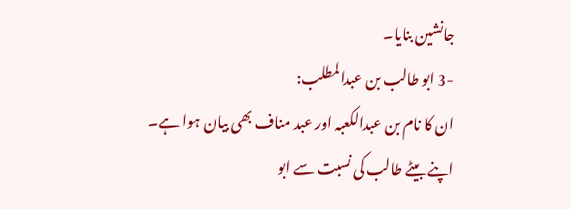جانشین بنایا۔
-3 ابو طالب بن عبدالمطلب:
ان کا نام بن عبدالکعبہ اور عبد مناف بھی بیان ہوا ہے۔ اپنے بیٹے طالب کی نسبت سے ابو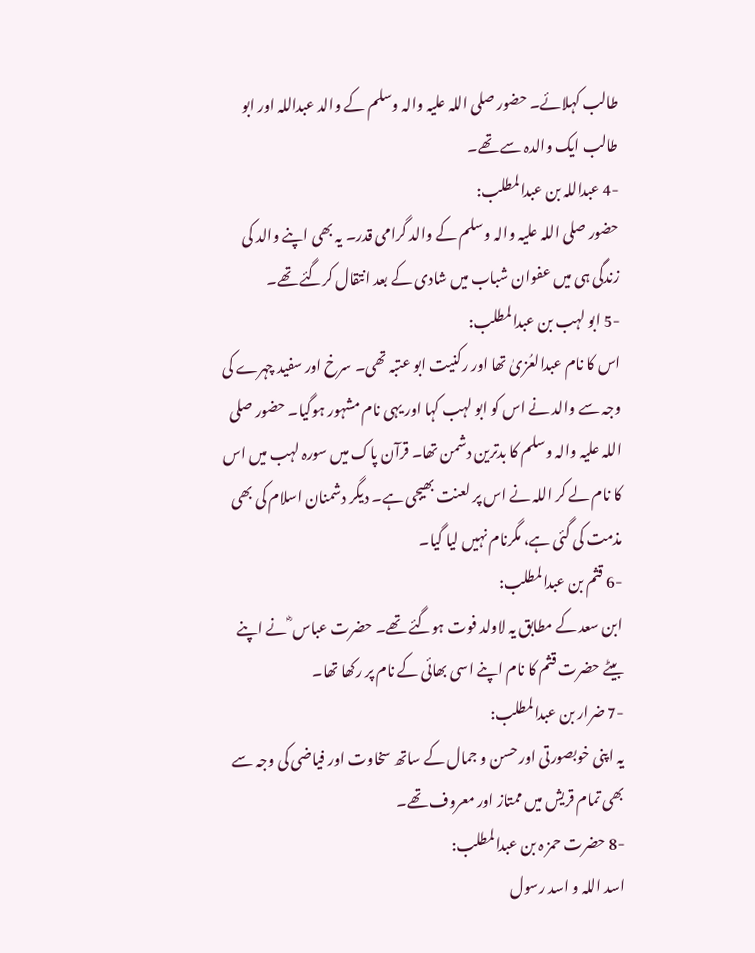طالب کہلائے۔ حضور صلی اللہ علیہ والہ وسلم کے والد عبداللہ اور ابو طالب ایک والدہ سے تھے۔
-4 عبداللہ بن عبدالمطلب:
حضور صلی اللہ علیہ والہ وسلم کے والد گرامی قدر۔ یہ بھی اپنے والد کی زندگی ہی میں عفوان شباب میں شادی کے بعد انتقال کرگئے تھے۔
-5 ابو لہب بن عبدالمطلب:
اس کا نام عبدالعُزیٰ تھا اور رکنیت ابو عتبہ تھی۔ سرخ اور سفید چہرے کی وجہ سے والد نے اس کو ابو لہب کہا اور یہی نام مشہور ہوگیا۔ حضور صلی اللہ علیہ والہ وسلم کا بدترین دشمن تھا۔ قرآن پاک میں سورہ لہب میں اس کا نام لے کر اللہ نے اس پر لعنت بھیجی ہے۔ دیگر دشمنان اسلام کی بھی مذمت کی گئی ہے، مگرنام نہیں لیا گیا۔
-6 قثم بن عبدالمطلب:
ابن سعد کے مطابق یہ لاولد فوت ہوگئے تھے۔ حضرت عباس ؓ نے اپنے بیٹے حضرت قثم کا نام اپنے اسی بھائی کے نام پر رکھا تھا۔
-7 ضرار بن عبدالمطلب:
یہ اپنی خوبصورتی اور حسن و جمال کے ساتھ سخاوت اور فیاضی کی وجہ سے بھی تمام قریش میں ممتاز اور معروف تھے۔
-8 حضرت حمز ہ بن عبدالمطلب:
اسد اللہ و اسد رسول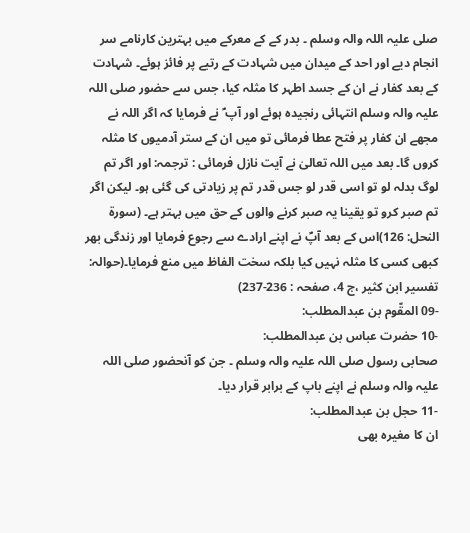صلی علیہ اللہ والہ وسلم ۔ بدر کے کے معرکے میں بہترین کارنامے سر انجام دیے اور احد کے میدان میں شہادت کے رتبے پر فائز ہوئے۔ شہادت کے بعد کفار نے ان کے جسد اطہر کا مثلہ کیا، جس سے حضور صلی اللہ علیہ والہ وسلم انتہائی رنجیدہ ہوئے اور آپ ؐ نے فرمایا کہ اگر اللہ نے مجھے ان کفار پر فتح عطا فرمائی تو میں ان کے ستر آدمیوں کا مثلہ کروں گا۔ بعد میں اللہ تعالیٰ نے آیت نازل فرمائی : ترجمہ: اور اگر تم لوگ بدلہ لو تو اسی قدر لو جس قدر تم پر زیادتی کی گئی ہو۔ لیکن اگر تم صبر کرو تو یقینا یہ صبر کرنے والوں کے حق میں بہتر ہے۔ (سورۃ النحل: 126)اس کے بعد آپؐ نے اپنے ارادے سے رجوع فرمایا اور زندگی بھر کبھی کسی کا مثلہ نہیں کیا بلکہ سخت الفاظ میں منع فرمایا۔(حوالہ: تفسیر ابن کثیر ،ج 4، صفحہ : 236-237)
-09 المقّوم بن عبدالمطلب:
-10 حضرت عباس بن عبدالمطلب:
صحابی رسول صلی اللہ علیہ والہ وسلم ۔ جن کو آنحضور صلی اللہ علیہ والہ وسلم نے اپنے باپ کے برابر قرار دیا۔
-11 حجل بن عبدالمطلب:
ان کا مغیرہ بھی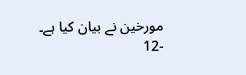مورخین نے بیان کیا ہے۔
-12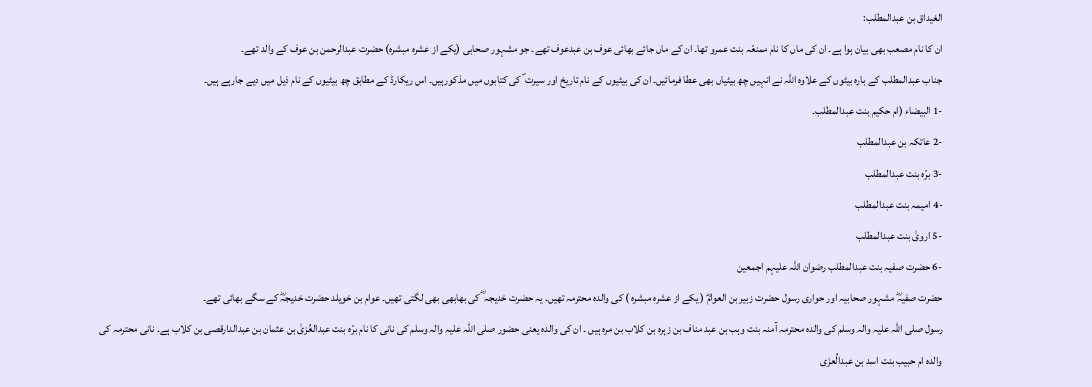الغیداق بن عبدالمطلب:
ان کا نام مصعب بھی بیان ہوا ہے۔ ان کی ماں کا نام ممنعّہ بنت عمرو تھا۔ ان کے ماں جائے بھائی عوف بن عبدعوف تھے۔ جو مشہور صحابی (یکے از عشرہ مبشرہ) حضرت عبدالرحمن بن عوف کے والد تھے۔
جناب عبدالمطلب کے بارہ بیٹوں کے علاوہ اللہ نے انہیں چھ بیٹیاں بھی عطا فرمائیں۔ ان کی بیٹیوں کے نام تاریخ اور سیرت ؐ کی کتابوں میں مذکورہیں۔ اس ریکارڈ کے مطابق چھ بیٹیوں کے نام ذیل میں دیے جارہے ہیں۔
-1 البیضاء (ام حکیم بنت عبدالمطلب۔
-2 عاتکہ بن عبدالمطلب
-3 برّہ بنت عبدالمطلب
-4 امیمہ بنت عبدالمطلب
-5 ارویٰ بنت عبدالمطلب
-6 حضرت صفیہ بنت عبدالمطلب رضوان اللہ علیہم اجمعین
حضرت صفیہؓ مشہور صحابیہ اور حواری رسول حضرت زبیر بن العوامؓ ( یکے از عشرہ مبشرہ ) کی والدہ محترمہ تھیں۔ یہ حضرت خدیجہ ؓ کی بھابھی بھی لگتی تھیں۔ عوام بن خویلد حضرت خدیجہؓ کے سگے بھائی تھے۔
رسول صلی اللہ علیہ والہ وسلم کی والدہ محترمہ آمنہ بنت وہب بن عبد مناف بن زہرہ بن کلاب بن مرہ ہیں ۔ ان کی والدہ یعنی حضور صلی اللہ علیہ والہ وسلم کی نانی کا نام برّہ بنت عبدالعُزیٰ بن عثمان بن عبدالدارقصی بن کلاب ہے۔ نانی محترمہ کی والدہ ام حبیب بنت اسد بن عبدالُعزٰی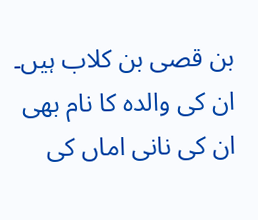بن قصی بن کلاب ہیں۔ ان کی والدہ کا نام بھی ان کی نانی اماں کی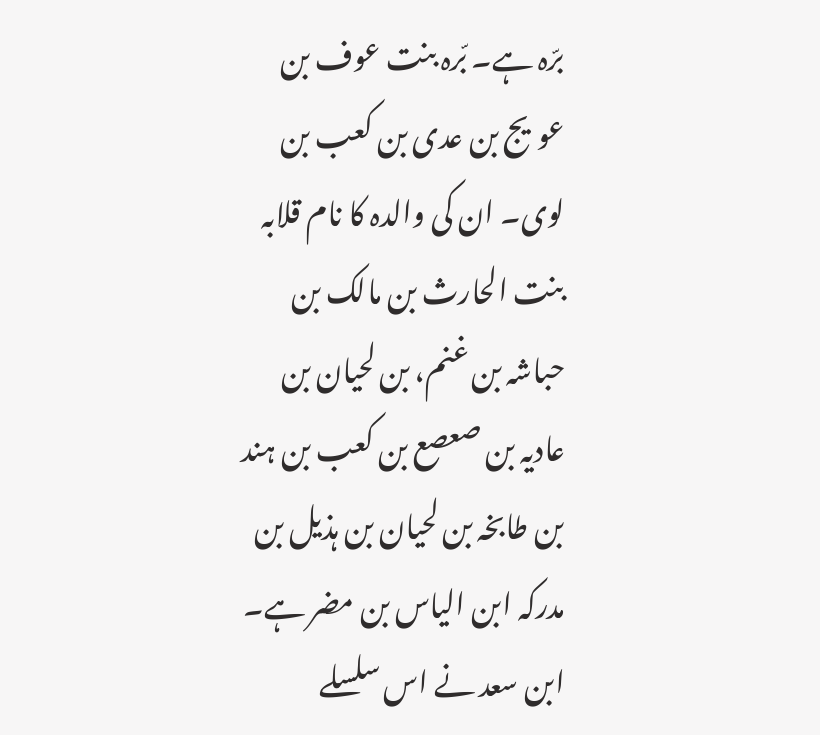برّہ ہے۔ بّرہ بنت عوف بن عویج بن عدی بن کعب بن لوی۔ ان کی والدہ کا نام قلابہ بنت الحارث بن مالک بن حباشہ بن غنم، بن لحیان بن عادیہ بن صعصع بن کعب بن ہند بن طابخہ بن لحیان بن ہذیل بن مدرکہ ابن الیاس بن مضر ہے۔ ابن سعد نے اس سلسلے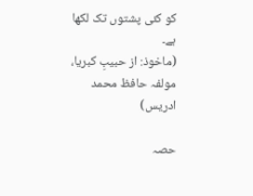کو کئی پشتوں تک لکھا ہے۔
(ماخوذ: از حبیبِ کبریا، مولفہ حافظ محمد ادریس)

حصہ